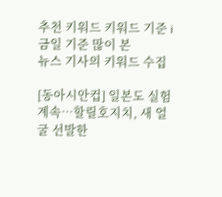추천 키워드 키워드 기준 i금일 기준 많이 본
뉴스 기사의 키워드 수집

[동아시안컵] 일본도 실험 계속…할릴호지치, 새 얼굴 선발한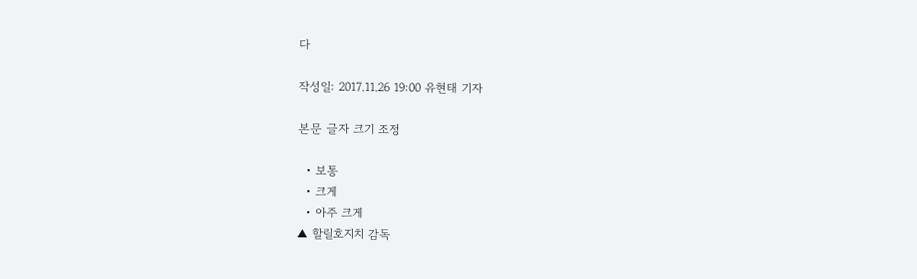다

작성일: 2017.11.26 19:00 유현태 기자

본문 글자 크기 조정

  • 보통
  • 크게
  • 아주 크게
▲ 할릴호지치 감독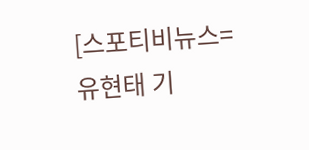[스포티비뉴스=유현태 기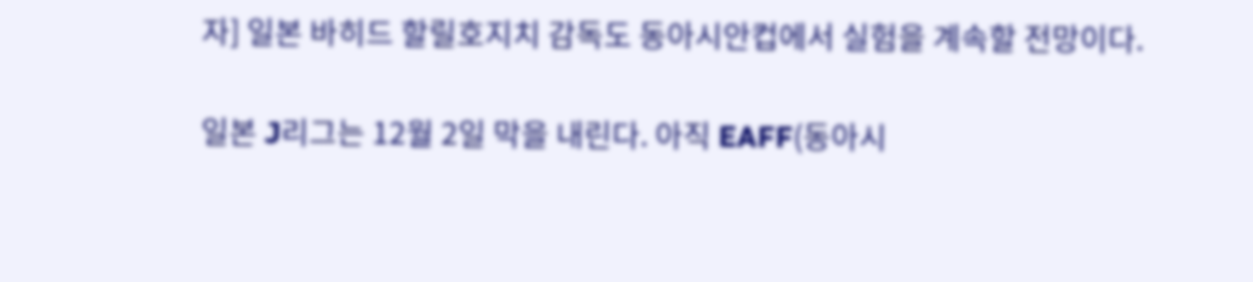자] 일본 바히드 할릴호지치 감독도 동아시안컵에서 실험을 계속할 전망이다.

일본 J리그는 12월 2일 막을 내린다. 아직 EAFF(동아시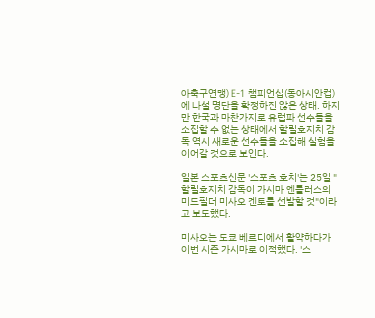아축구연맹) E-1 챔피언십(동아시안컵)에 나설 명단을 확정하진 않은 상태. 하지만 한국과 마찬가지로 유럽파 선수들을 소집할 수 없는 상태에서 할릴호지치 감독 역시 새로운 선수들을 소집해 실험을 이어갈 것으로 보인다.

일본 스포츠신문 '스포츠 호치'는 25일 "할릴호지치 감독이 가시마 엔틀러스의 미드필더 미사오 겐토를 선발할 것"이라고 보도했다.

미사오는 도쿄 베르디에서 활약하다가 이번 시즌 가시마로 이적했다. '스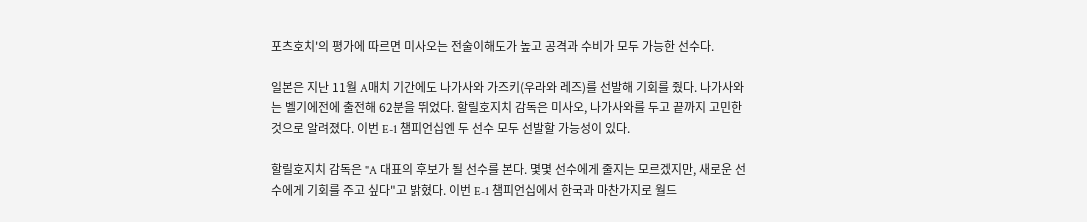포츠호치'의 평가에 따르면 미사오는 전술이해도가 높고 공격과 수비가 모두 가능한 선수다.

일본은 지난 11월 A매치 기간에도 나가사와 가즈키(우라와 레즈)를 선발해 기회를 줬다. 나가사와는 벨기에전에 출전해 62분을 뛰었다. 할릴호지치 감독은 미사오, 나가사와를 두고 끝까지 고민한 것으로 알려졌다. 이번 E-1 챔피언십엔 두 선수 모두 선발할 가능성이 있다.

할릴호지치 감독은 "A 대표의 후보가 될 선수를 본다. 몇몇 선수에게 줄지는 모르겠지만, 새로운 선수에게 기회를 주고 싶다"고 밝혔다. 이번 E-1 챔피언십에서 한국과 마찬가지로 월드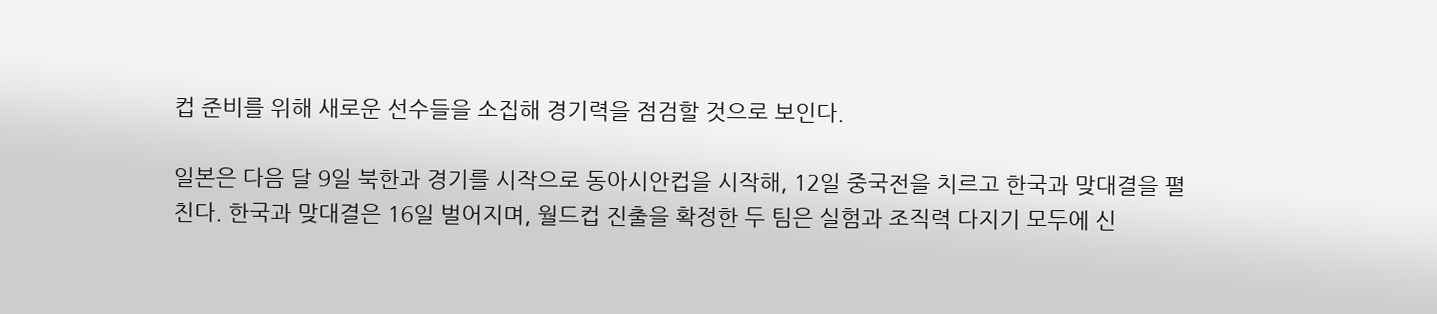컵 준비를 위해 새로운 선수들을 소집해 경기력을 점검할 것으로 보인다.

일본은 다음 달 9일 북한과 경기를 시작으로 동아시안컵을 시작해, 12일 중국전을 치르고 한국과 맞대결을 펼친다. 한국과 맞대결은 16일 벌어지며, 월드컵 진출을 확정한 두 팀은 실험과 조직력 다지기 모두에 신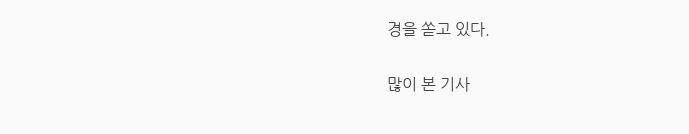경을 쏟고 있다.

많이 본 기사